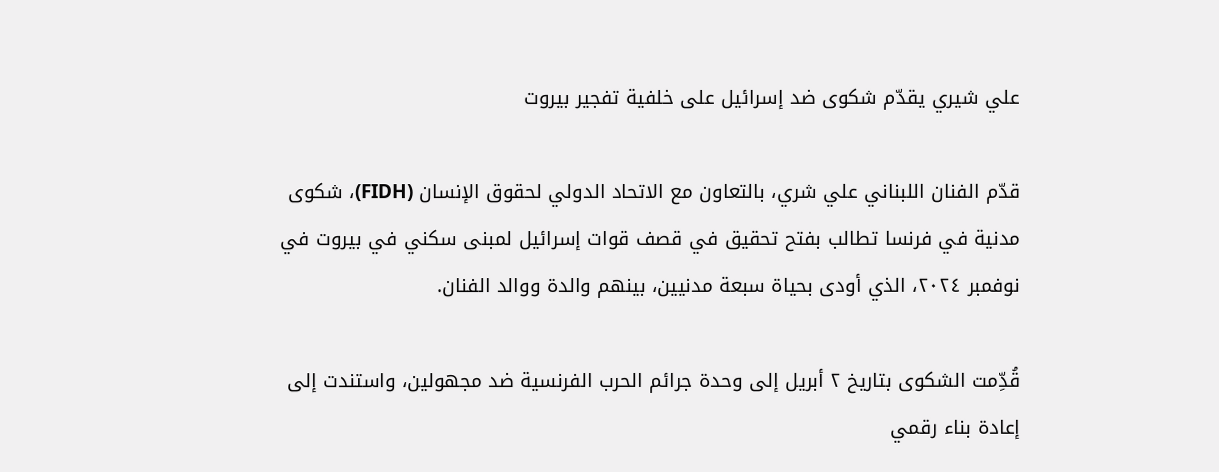علي شيري يقدّم شكوى ضد إسرائيل على خلفية تفجير بيروت

قدّم الفنان اللبناني علي شري، بالتعاون مع الاتحاد الدولي لحقوق الإنسان (FIDH)، شكوى مدنية في فرنسا تطالب بفتح تحقيق في قصف قوات إسرائيل لمبنى سكني في بيروت في نوفمبر ٢٠٢٤، الذي أودى بحياة سبعة مدنيين، بينهم والدة ووالد الفنان.

قُدِّمت الشكوى بتاريخ ٢ أبريل إلى وحدة جرائم الحرب الفرنسية ضد مجهولين، واستندت إلى إعادة بناء رقمي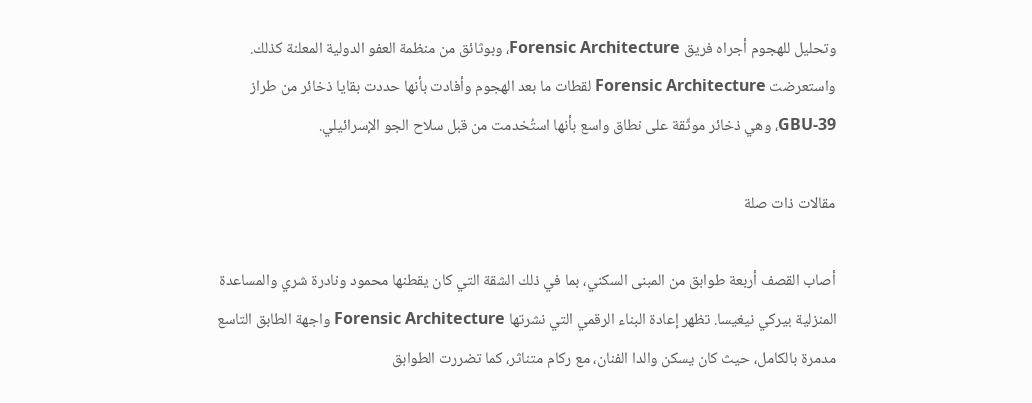وتحليل للهجوم أجراه فريق Forensic Architecture، وبوثائق من منظمة العفو الدولية المعلنة كذلك. واستعرضت Forensic Architecture لقطات ما بعد الهجوم وأفادت بأنها حددت بقايا ذخائر من طراز GBU-39، وهي ذخائر موثّقة على نطاق واسع بأنها استُخدمت من قبل سلاح الجو الإسرائيلي.

مقالات ذات صلة

أصاب القصف أربعة طوابق من المبنى السكني، بما في ذلك الشقة التي كان يقطنها محمود ونادرة شري والمساعدة المنزلية بيركي نيغيسا. تظهر إعادة البناء الرقمي التي نشرتها Forensic Architecture واجهة الطابق التاسع مدمرة بالكامل، حيث كان يسكن والدا الفنان، مع ركام متناثر، كما تضررت الطوابق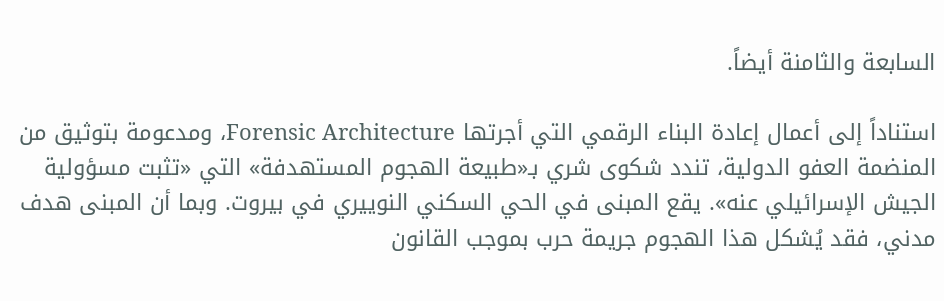السابعة والثامنة أيضاً.

استناداً إلى أعمال إعادة البناء الرقمي التي أجرتها Forensic Architecture، ومدعومة بتوثيق من المنضمة العفو الدولية، تندد شكوى شري بـ«طبيعة الهجوم المستهدفة» التي «تثبت مسؤولية الجيش الإسرائيلي عنه». يقع المبنى في الحي السكني النوييري في بيروت. وبما أن المبنى هدف مدني، فقد يُشكل هذا الهجوم جريمة حرب بموجب القانون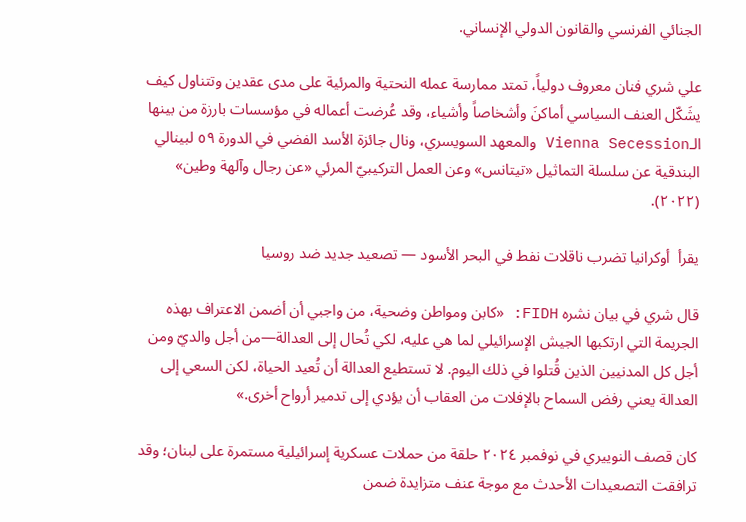الجنائي الفرنسي والقانون الدولي الإنساني.

علي شري فنان معروف دولياً، تمتد ممارسة عمله النحتية والمرئية على مدى عقدين وتتناول كيف يشَكّل العنف السياسي أماكنَ وأشخاصاً وأشياء، وقد عُرضت أعماله في مؤسسات بارزة من بينها الـVienna Secession والمعهد السويسري، ونال جائزة الأسد الفضي في الدورة ٥٩ لبينالي البندقية عن سلسلة التماثيل «تيتانس» وعن العمل التركيبيّ المرئي «عن رجال وآلهة وطين» (٢٠٢٢).

يقرأ  أوكرانيا تضرب ناقلات نفط في البحر الأسود — تصعيد جديد ضد روسيا

قال شري في بيان نشره FIDH: «كابن ومواطن وضحية، من واجبي أن أضمن الاعتراف بهذه الجريمة التي ارتكبها الجيش الإسرائيلي لما هي عليه، لكي تُحال إلى العدالة—من أجل والديّ ومن أجل كل المدنيين الذين قُتلوا في ذلك اليوم. لا تستطيع العدالة أن تُعيد الحياة، لكن السعي إلى العدالة يعني رفض السماح بالإفلات من العقاب أن يؤدي إلى تدمير أرواح أخرى.»

كان قصف النوييري في نوفمبر ٢٠٢٤ حلقة من حملات عسكرية إسرائيلية مستمرة على لبنان؛ وقد ترافقت التصعيدات الأحدث مع موجة عنف متزايدة ضمن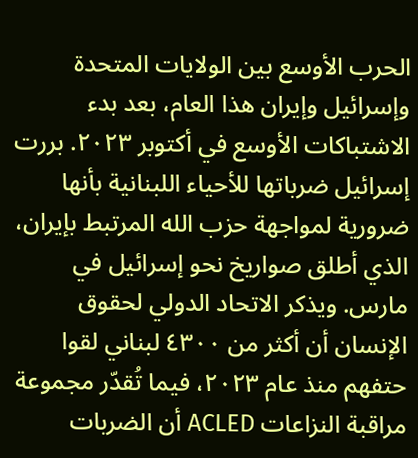الحرب الأوسع بين الولايات المتحدة وإسرائيل وإيران هذا العام، بعد بدء الاشتباكات الأوسع في أكتوبر ٢٠٢٣. بررت إسرائيل ضرباتها للأحياء اللبنانية بأنها ضرورية لمواجهة حزب الله المرتبط بإيران، الذي أطلق صواريخ نحو إسرائيل في مارس. ويذكر الاتحاد الدولي لحقوق الإنسان أن أكثر من ٤٣٠٠ لبناني لقوا حتفهم منذ عام ٢٠٢٣، فيما تُقدّر مجموعة مراقبة النزاعات ACLED أن الضربات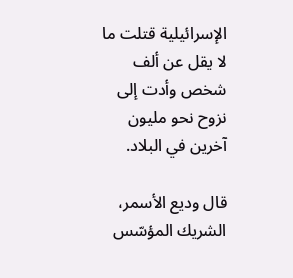الإسرائيلية قتلت ما لا يقل عن ألف شخص وأدت إلى نزوح نحو مليون آخرين في البلاد.

قال وديع الأسمر، الشريك المؤسّس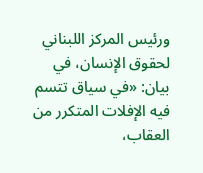ورئيس المركز اللبناني لحقوق الإنسان، في بيان: «في سياق تتسم فيه الإفلات المتكرر من العقاب،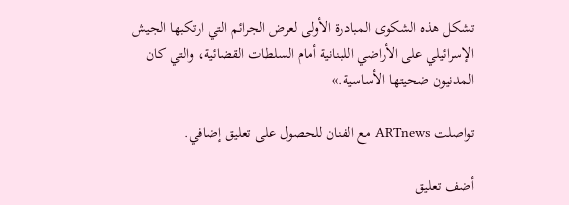تشكل هذه الشكوى المبادرة الأولى لعرض الجرائم التي ارتكبها الجيش الإسرائيلي على الأراضي اللبنانية أمام السلطات القضائية، والتي كان المدنيون ضحيتها الأساسية.»

تواصلت ARTnews مع الفنان للحصول على تعليق إضافي.

أضف تعليق